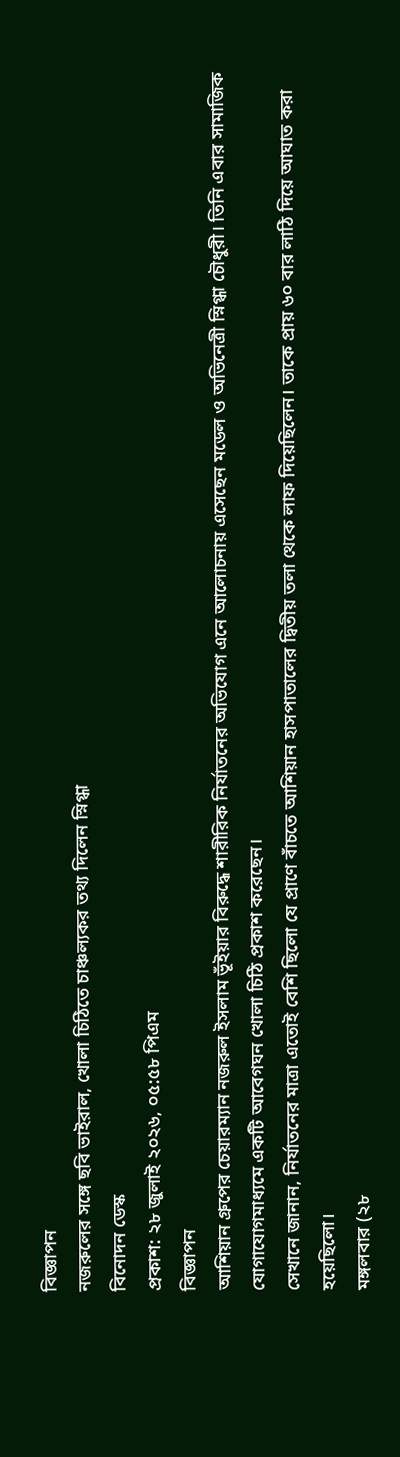বিজ্ঞাপন
নজরুলের সঙ্গে ছবি ভাইরাল, খোলা চিঠিতে চাঞ্চল্যকর তথ্য দিলেন স্নিগ্ধা
বিনোদন ডেস্ক
প্রকাশ: ২৮ জুলাই ২০২৬, ০৫:৫৮ পিএম
বিজ্ঞাপন
আশিয়ান গ্রুপের চেয়ারম্যান নজরুল ইসলাম ভূঁইয়ার বিরুদ্ধে শারীরিক নির্যাতনের অভিযোগ এনে আলোচনায় এসেছেন মডেল ও অভিনেত্রী স্নিগ্ধা চৌধুরী। তিনি এবার সামাজিক যোগাযোগমাধ্যমে একটি আবেগঘন খোলা চিঠি প্রকাশ করেছেন।
সেখানে জানান, নির্যাতনের মাত্রা এতোই বেশি ছিলো যে প্রাণে বাঁচতে আশিয়ান হাসপাতালের দ্বিতীয় তলা থেকে লাফ দিয়েছিলেন। তাকে প্রায় ৬০ বার লাঠি দিয়ে আঘাত করা হয়েছিলো।
মঙ্গলবার (২৮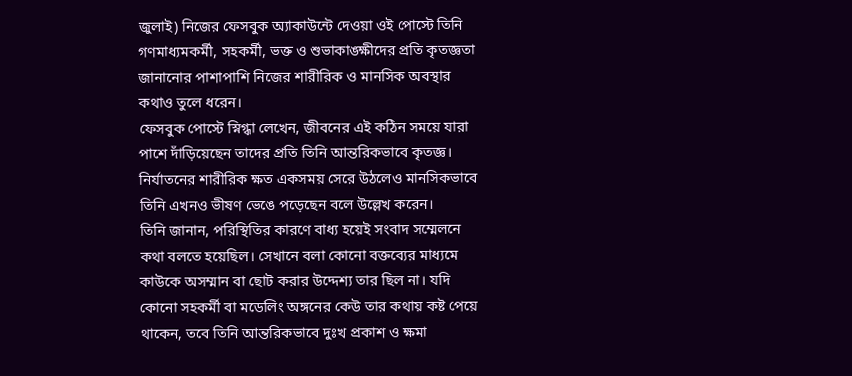জুলাই) নিজের ফেসবুক অ্যাকাউন্টে দেওয়া ওই পোস্টে তিনি গণমাধ্যমকর্মী, সহকর্মী, ভক্ত ও শুভাকাঙ্ক্ষীদের প্রতি কৃতজ্ঞতা জানানোর পাশাপাশি নিজের শারীরিক ও মানসিক অবস্থার কথাও তুলে ধরেন।
ফেসবুক পোস্টে স্নিগ্ধা লেখেন, জীবনের এই কঠিন সময়ে যারা পাশে দাঁড়িয়েছেন তাদের প্রতি তিনি আন্তরিকভাবে কৃতজ্ঞ। নির্যাতনের শারীরিক ক্ষত একসময় সেরে উঠলেও মানসিকভাবে তিনি এখনও ভীষণ ভেঙে পড়েছেন বলে উল্লেখ করেন।
তিনি জানান, পরিস্থিতির কারণে বাধ্য হয়েই সংবাদ সম্মেলনে কথা বলতে হয়েছিল। সেখানে বলা কোনো বক্তব্যের মাধ্যমে কাউকে অসম্মান বা ছোট করার উদ্দেশ্য তার ছিল না। যদি কোনো সহকর্মী বা মডেলিং অঙ্গনের কেউ তার কথায় কষ্ট পেয়ে থাকেন, তবে তিনি আন্তরিকভাবে দুঃখ প্রকাশ ও ক্ষমা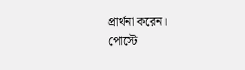প্রার্থনা করেন।
পোস্টে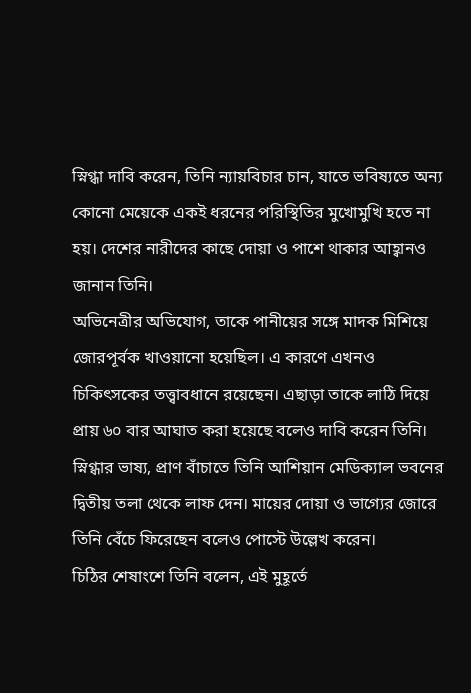স্নিগ্ধা দাবি করেন, তিনি ন্যায়বিচার চান, যাতে ভবিষ্যতে অন্য কোনো মেয়েকে একই ধরনের পরিস্থিতির মুখোমুখি হতে না হয়। দেশের নারীদের কাছে দোয়া ও পাশে থাকার আহ্বানও জানান তিনি।
অভিনেত্রীর অভিযোগ, তাকে পানীয়ের সঙ্গে মাদক মিশিয়ে জোরপূর্বক খাওয়ানো হয়েছিল। এ কারণে এখনও চিকিৎসকের তত্ত্বাবধানে রয়েছেন। এছাড়া তাকে লাঠি দিয়ে প্রায় ৬০ বার আঘাত করা হয়েছে বলেও দাবি করেন তিনি।
স্নিগ্ধার ভাষ্য, প্রাণ বাঁচাতে তিনি আশিয়ান মেডিক্যাল ভবনের দ্বিতীয় তলা থেকে লাফ দেন। মায়ের দোয়া ও ভাগ্যের জোরে তিনি বেঁচে ফিরেছেন বলেও পোস্টে উল্লেখ করেন।
চিঠির শেষাংশে তিনি বলেন, এই মুহূর্তে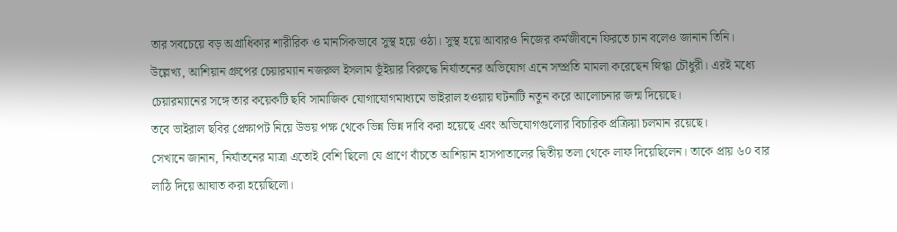তার সবচেয়ে বড় অগ্রাধিকার শারীরিক ও মানসিকভাবে সুস্থ হয়ে ওঠা। সুস্থ হয়ে আবারও নিজের কর্মজীবনে ফিরতে চান বলেও জানান তিনি।
উল্লেখ্য, আশিয়ান গ্রুপের চেয়ারম্যান নজরুল ইসলাম ভূঁইয়ার বিরুদ্ধে নির্যাতনের অভিযোগ এনে সম্প্রতি মামলা করেছেন স্নিগ্ধা চৌধুরী। এরই মধ্যে চেয়ারম্যানের সঙ্গে তার কয়েকটি ছবি সামাজিক যোগাযোগমাধ্যমে ভাইরাল হওয়ায় ঘটনাটি নতুন করে আলোচনার জন্ম দিয়েছে।
তবে ভাইরাল ছবির প্রেক্ষাপট নিয়ে উভয় পক্ষ থেকে ভিন্ন ভিন্ন দাবি করা হয়েছে এবং অভিযোগগুলোর বিচারিক প্রক্রিয়া চলমান রয়েছে।
সেখানে জানান, নির্যাতনের মাত্রা এতোই বেশি ছিলো যে প্রাণে বাঁচতে আশিয়ান হাসপাতালের দ্বিতীয় তলা থেকে লাফ দিয়েছিলেন। তাকে প্রায় ৬০ বার লাঠি দিয়ে আঘাত করা হয়েছিলো।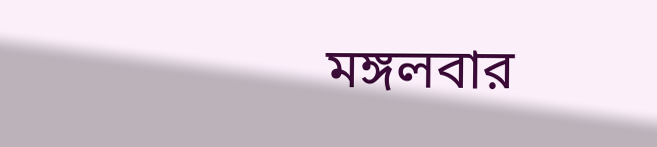মঙ্গলবার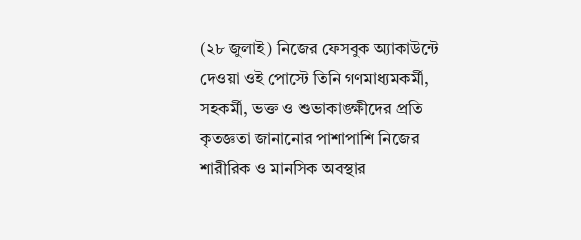(২৮ জুলাই) নিজের ফেসবুক অ্যাকাউন্টে দেওয়া ওই পোস্টে তিনি গণমাধ্যমকর্মী, সহকর্মী, ভক্ত ও শুভাকাঙ্ক্ষীদের প্রতি কৃতজ্ঞতা জানানোর পাশাপাশি নিজের শারীরিক ও মানসিক অবস্থার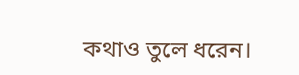কথাও তুলে ধরেন।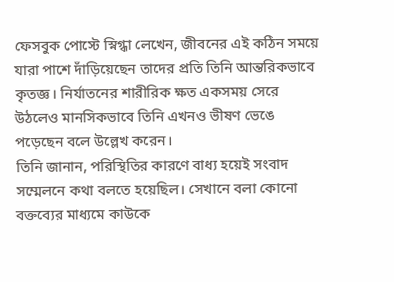ফেসবুক পোস্টে স্নিগ্ধা লেখেন, জীবনের এই কঠিন সময়ে যারা পাশে দাঁড়িয়েছেন তাদের প্রতি তিনি আন্তরিকভাবে কৃতজ্ঞ। নির্যাতনের শারীরিক ক্ষত একসময় সেরে উঠলেও মানসিকভাবে তিনি এখনও ভীষণ ভেঙে পড়েছেন বলে উল্লেখ করেন।
তিনি জানান, পরিস্থিতির কারণে বাধ্য হয়েই সংবাদ সম্মেলনে কথা বলতে হয়েছিল। সেখানে বলা কোনো বক্তব্যের মাধ্যমে কাউকে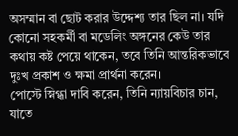অসম্মান বা ছোট করার উদ্দেশ্য তার ছিল না। যদি কোনো সহকর্মী বা মডেলিং অঙ্গনের কেউ তার কথায় কষ্ট পেয়ে থাকেন, তবে তিনি আন্তরিকভাবে দুঃখ প্রকাশ ও ক্ষমা প্রার্থনা করেন।
পোস্টে স্নিগ্ধা দাবি করেন, তিনি ন্যায়বিচার চান, যাতে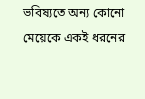ভবিষ্যতে অন্য কোনো মেয়েকে একই ধরনের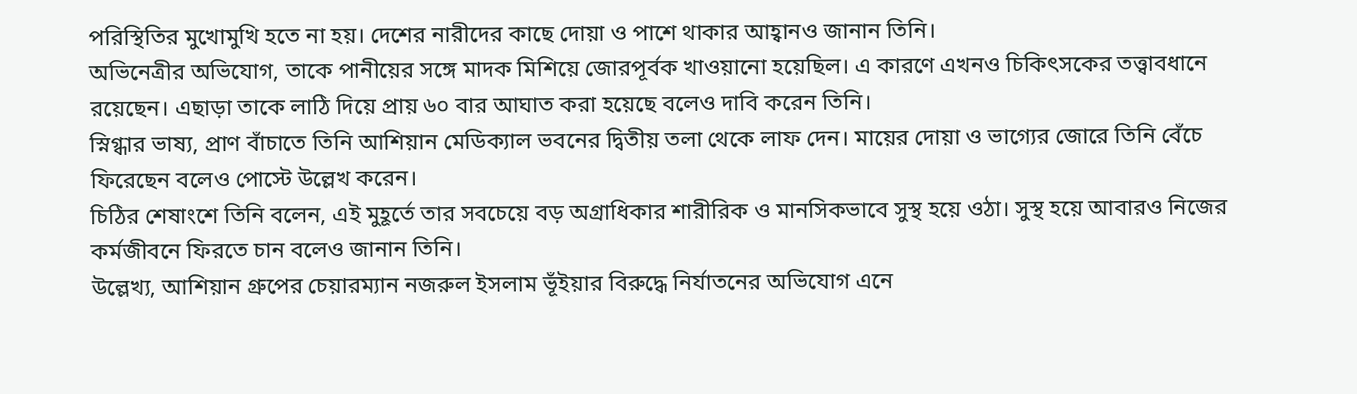পরিস্থিতির মুখোমুখি হতে না হয়। দেশের নারীদের কাছে দোয়া ও পাশে থাকার আহ্বানও জানান তিনি।
অভিনেত্রীর অভিযোগ, তাকে পানীয়ের সঙ্গে মাদক মিশিয়ে জোরপূর্বক খাওয়ানো হয়েছিল। এ কারণে এখনও চিকিৎসকের তত্ত্বাবধানে রয়েছেন। এছাড়া তাকে লাঠি দিয়ে প্রায় ৬০ বার আঘাত করা হয়েছে বলেও দাবি করেন তিনি।
স্নিগ্ধার ভাষ্য, প্রাণ বাঁচাতে তিনি আশিয়ান মেডিক্যাল ভবনের দ্বিতীয় তলা থেকে লাফ দেন। মায়ের দোয়া ও ভাগ্যের জোরে তিনি বেঁচে ফিরেছেন বলেও পোস্টে উল্লেখ করেন।
চিঠির শেষাংশে তিনি বলেন, এই মুহূর্তে তার সবচেয়ে বড় অগ্রাধিকার শারীরিক ও মানসিকভাবে সুস্থ হয়ে ওঠা। সুস্থ হয়ে আবারও নিজের কর্মজীবনে ফিরতে চান বলেও জানান তিনি।
উল্লেখ্য, আশিয়ান গ্রুপের চেয়ারম্যান নজরুল ইসলাম ভূঁইয়ার বিরুদ্ধে নির্যাতনের অভিযোগ এনে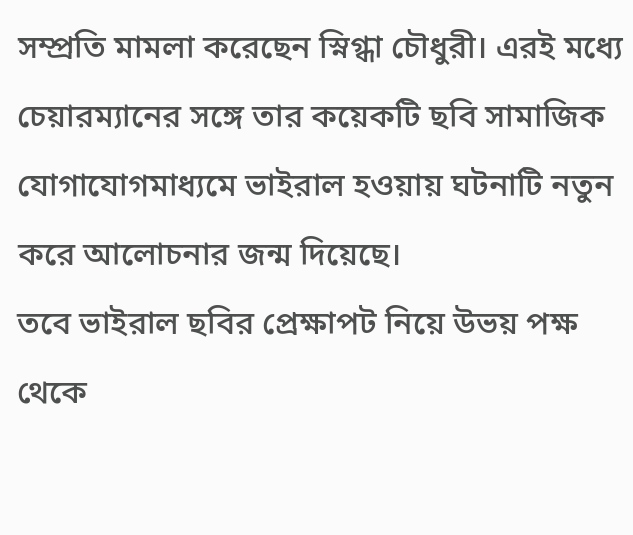সম্প্রতি মামলা করেছেন স্নিগ্ধা চৌধুরী। এরই মধ্যে চেয়ারম্যানের সঙ্গে তার কয়েকটি ছবি সামাজিক যোগাযোগমাধ্যমে ভাইরাল হওয়ায় ঘটনাটি নতুন করে আলোচনার জন্ম দিয়েছে।
তবে ভাইরাল ছবির প্রেক্ষাপট নিয়ে উভয় পক্ষ থেকে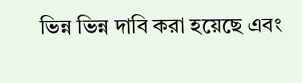ভিন্ন ভিন্ন দাবি করা হয়েছে এবং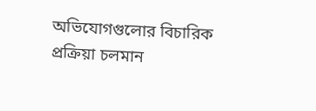অভিযোগগুলোর বিচারিক প্রক্রিয়া চলমান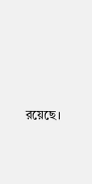রয়েছে।